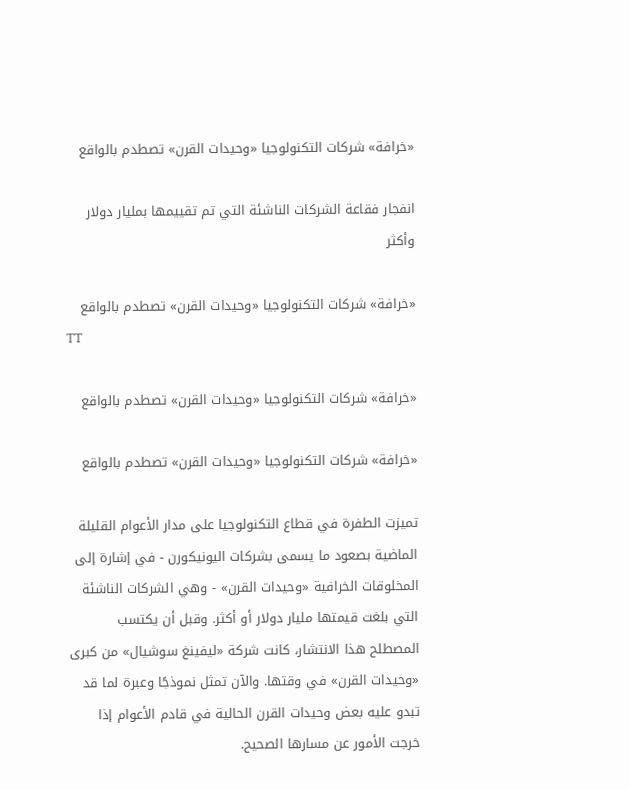«خرافة» شركات التكنولوجيا «وحيدات القرن» تصطدم بالواقع

انفجار فقاعة الشركات الناشئة التي تم تقييمها بمليار دولار وأكثر

«خرافة» شركات التكنولوجيا «وحيدات القرن» تصطدم بالواقع
TT

«خرافة» شركات التكنولوجيا «وحيدات القرن» تصطدم بالواقع

«خرافة» شركات التكنولوجيا «وحيدات القرن» تصطدم بالواقع

تميزت الطفرة في قطاع التكنولوجيا على مدار الأعوام القليلة الماضية بصعود ما يسمى بشركات اليونيكورن - في إشارة إلى المخلوقات الخرافية «وحيدات القرن» - وهي الشركات الناشئة التي بلغت قيمتها مليار دولار أو أكثر. وقبل أن يكتسب المصطلح هذا الانتشار، كانت شركة «ليفينغ سوشيال» من كبرى «وحيدات القرن» في وقتها. والآن تمثل نموذجًا وعبرة لما قد تبدو عليه بعض وحيدات القرن الحالية في قادم الأعوام إذا خرجت الأمور عن مسارها الصحيح.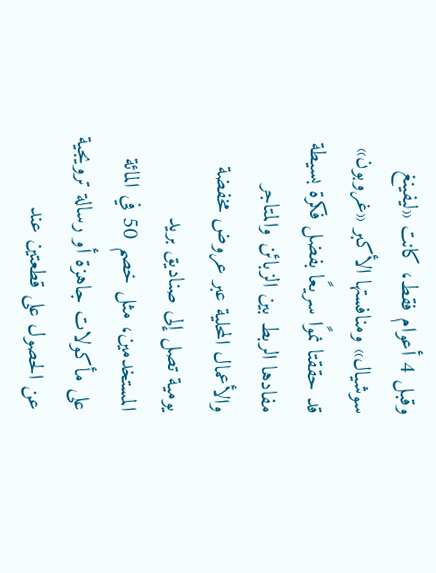وقبل 4 أعوام فقط، كانت «ليفينغ سوشيال» ومنافستها الأكبر «غروبون» قد حققتا نموًا سريعًا بفضل فكرة بسيطة مفادها الربط بين الزبائن والمتاجر والأعمال المحلية عبر عروض مخفضة يومية تصل إلى صناديق بريد المستخدمين، مثل خصم 50 في المائة على مأكولات جاهزة أو رسالة ترويجية عن الحصول على قطعتين عند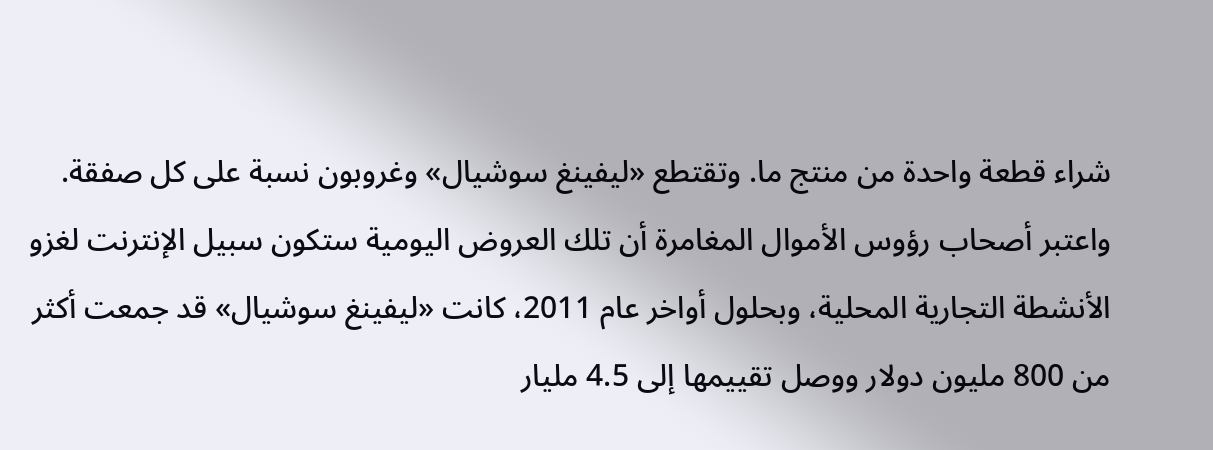شراء قطعة واحدة من منتج ما. وتقتطع «ليفينغ سوشيال» وغروبون نسبة على كل صفقة.
واعتبر أصحاب رؤوس الأموال المغامرة أن تلك العروض اليومية ستكون سبيل الإنترنت لغزو الأنشطة التجارية المحلية، وبحلول أواخر عام 2011، كانت «ليفينغ سوشيال» قد جمعت أكثر من 800 مليون دولار ووصل تقييمها إلى 4.5 مليار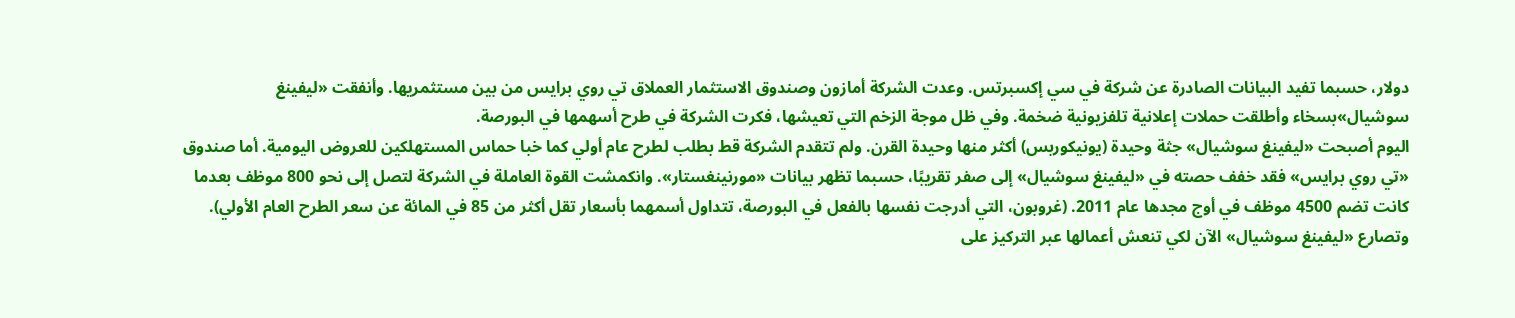دولار، حسبما تفيد البيانات الصادرة عن شركة في سي إكسبرتس. وعدت الشركة أمازون وصندوق الاستثمار العملاق تي روي برايس من بين مستثمريها. وأنفقت «ليفينغ سوشيال»بسخاء وأطلقت حملات إعلانية تلفزيونية ضخمة. وفي ظل موجة الزخم التي تعيشها، فكرت الشركة في طرح أسهمها في البورصة.
اليوم أصبحت «ليفينغ سوشيال» جثة وحيدة (يونيكوربس) أكثر منها وحيدة القرن. ولم تتقدم الشركة قط بطلب لطرح عام أولي كما خبا حماس المستهلكين للعروض اليومية. أما صندوق «تي روي برايس» فقد خفف حصته في «ليفينغ سوشيال» إلى صفر تقريبًا، حسبما تظهر بيانات «مورنينغستار». وانكمشت القوة العاملة في الشركة لتصل إلى نحو 800 موظف بعدما كانت تضم 4500 موظف في أوج مجدها عام 2011. (غروبون، التي أدرجت نفسها بالفعل في البورصة، تتداول أسمهما بأسعار تقل أكثر من 85 في المائة عن سعر الطرح العام الأولي).
وتصارع «ليفينغ سوشيال» الآن لكي تنعش أعمالها عبر التركيز على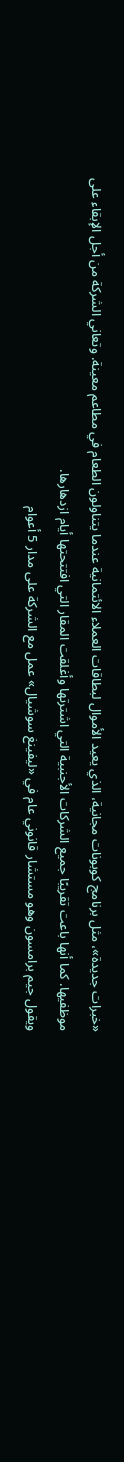«خبرات جديدة»، مثل برنامج كوبونات مجانية، الذي يعيد الأموال لبطاقات العملاء الائتمانية عندما يتناولون الطعام في مطاعم معينة. وتعاني الشركة من أجل الإبقاء على موظفيها. كما أنها باعت تقريبًا جميع الشركات الأجنبية التي اشترتها وأغلقت المقار التي افتتحتها أيام ازدهارها.
ويقول جيم برامسون وهو مستشار قانوني عام في «ليفينغ سوشيال» عمل مع الشركة على مدار 5 أعوام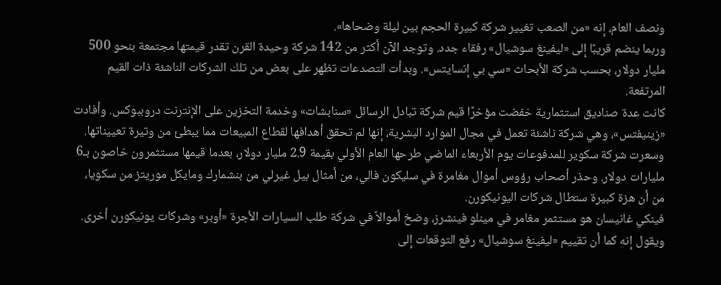ونصف العام، إنه «من الصعب تغيير شركة كبيرة الحجم بين ليلة وضحاها».
وربما ينضم قريبًا إلى «ليفينغ سوشيال» رفقاء جدد. وتوجد الآن أكثر من 142 شركة وحيدة القرن تقدر قيمتها مجتمعة بنحو 500 مليار دولار، بحسب شركة الأبحاث «سي بي إنسايتس». وبدأت التصدعات تظهر على بعض من تلك الشركات الناشئة ذات القيم المرتفعة.
كانت عدة صناديق استثمارية خفضت مؤخرًا قيم شركة تبادل الرسائل «سنابشات» وخدمة التخزين على الإنترنت دروببوكس. وأفادت «زينيفتس»، وهي شركة ناشئة تعمل في مجال الموارد البشرية، إنها لم تحقق أهدافها لقطاع المبيعات مما يبطئ من وتيرة تعييناتها. وسعرت شركة سكوير للمدفوعات يوم الأربعاء الماضي طرحها العام الأولي بقيمة 2.9 مليار دولار، بعدما قيمها مستثمرون خاصون بـ6 مليارات دولار. وحذر أصحاب رؤوس أموال مغامرة في سليكون فالي، من أمثال بيل غيرلي من بنشمارك ومايكل موريتز من سكويا، من أن هزة كبيرة ستطال شركات اليونيكورن.
فينكي غانيسان هو مستثمر مغامر في مينلو فينشرز، وضخ أموالاً في شركة طلب السيارات الأجرة «أوبر» وشركات يونيكورن أخرى. ويقول إنه كما أن تقييم «ليفينغ سوشيال» رفع التوقعات إلى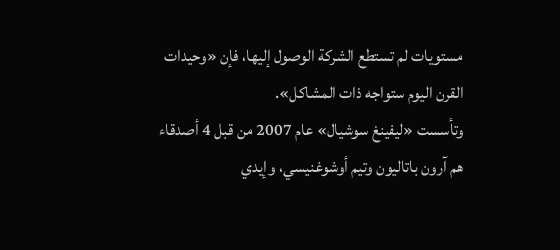مستويات لم تستطع الشركة الوصول إليها، فإن «وحيدات القرن اليوم ستواجه ذات المشاكل».
وتأسست «ليفينغ سوشيال» عام 2007 من قبل 4 أصدقاء هم آرون باتاليون وتيم أوشوغنيسي، وإيدي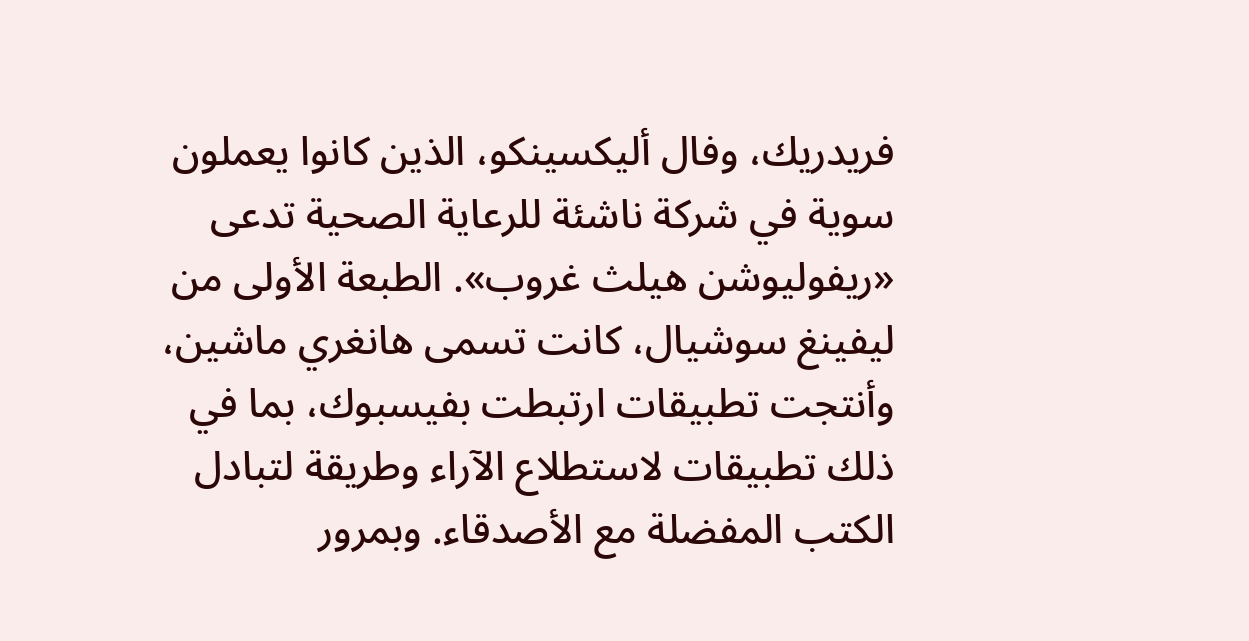فريدريك، وفال أليكسينكو، الذين كانوا يعملون سوية في شركة ناشئة للرعاية الصحية تدعى «ريفوليوشن هيلث غروب». الطبعة الأولى من ليفينغ سوشيال، كانت تسمى هانغري ماشين، وأنتجت تطبيقات ارتبطت بفيسبوك، بما في ذلك تطبيقات لاستطلاع الآراء وطريقة لتبادل الكتب المفضلة مع الأصدقاء. وبمرور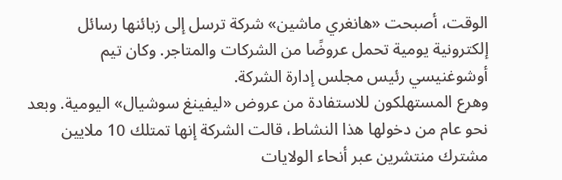الوقت، أصبحت «هانغري ماشين» شركة ترسل إلى زبائنها رسائل إلكترونية يومية تحمل عروضًا من الشركات والمتاجر. وكان تيم أوشوغنيسي رئيس مجلس إدارة الشركة.
وهرع المستهلكون للاستفادة من عروض «ليفينغ سوشيال» اليومية. وبعد نحو عام من دخولها هذا النشاط، قالت الشركة إنها تمتلك 10 ملايين مشترك منتشرين عبر أنحاء الولايات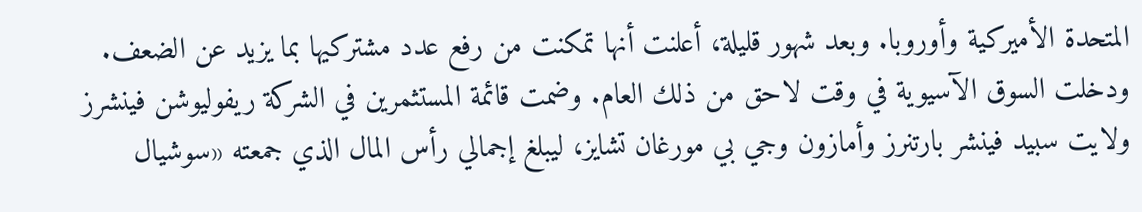المتحدة الأميركية وأوروبا. وبعد شهور قليلة، أعلنت أنها تمكنت من رفع عدد مشتركيها بما يزيد عن الضعف. ودخلت السوق الآسيوية في وقت لاحق من ذلك العام. وضمت قائمة المستثمرين في الشركة ريفوليوشن فينشرز ولايت سبيد فينشر بارتنرز وأمازون وجي بي مورغان تشايز، ليبلغ إجمالي رأس المال الذي جمعته «سوشيال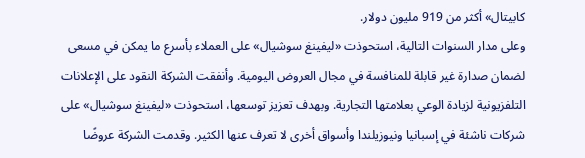كابيتال» أكثر من 919 مليون دولار.
وعلى مدار السنوات التالية، استحوذت «ليفينغ سوشيال» على العملاء بأسرع ما يمكن في مسعى لضمان صدارة غير قابلة للمنافسة في مجال العروض اليومية. وأنفقت الشركة النقود على الإعلانات التلفزيونية لزيادة الوعي بعلامتها التجارية. وبهدف تعزيز توسعها، استحوذت «ليفينغ سوشيال» على شركات ناشئة في إسبانيا ونيوزيلندا وأسواق أخرى لا تعرف عنها الكثير. وقدمت الشركة عروضًا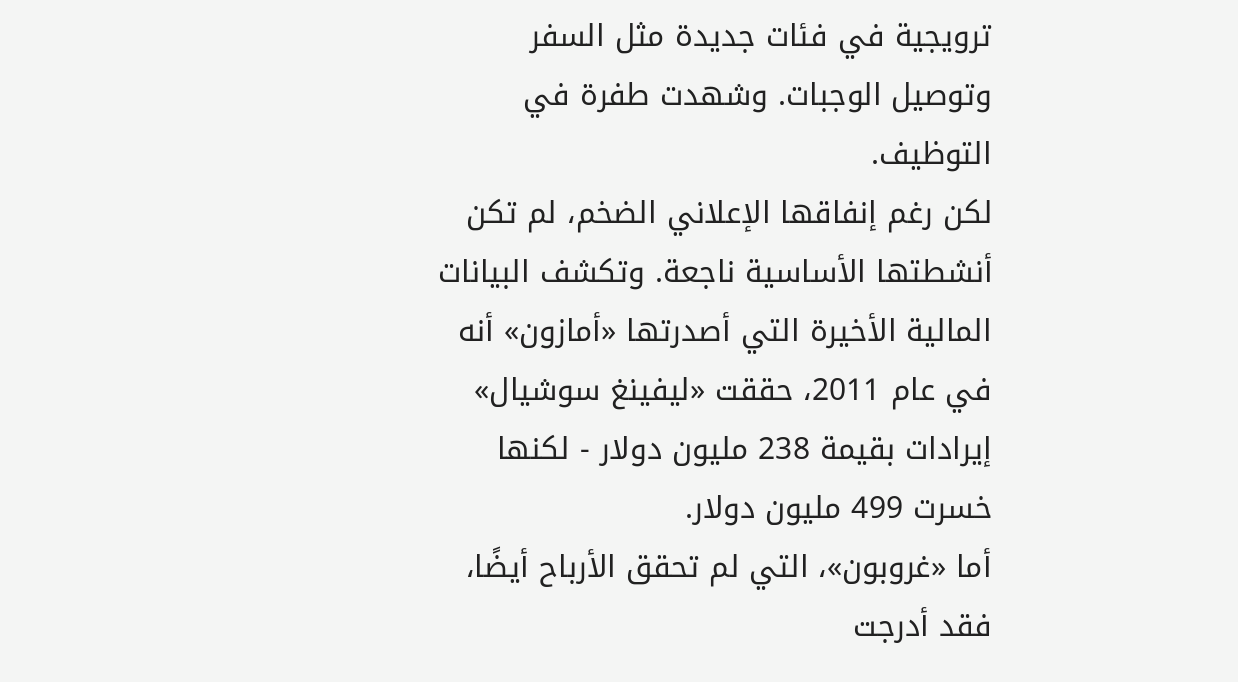ترويجية في فئات جديدة مثل السفر وتوصيل الوجبات. وشهدت طفرة في التوظيف.
لكن رغم إنفاقها الإعلاني الضخم، لم تكن أنشطتها الأساسية ناجعة. وتكشف البيانات المالية الأخيرة التي أصدرتها «أمازون» أنه في عام 2011، حققت «ليفينغ سوشيال» إيرادات بقيمة 238 مليون دولار - لكنها خسرت 499 مليون دولار.
أما «غروبون»، التي لم تحقق الأرباح أيضًا، فقد أدرجت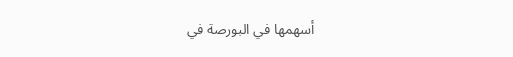أسهمها في البورصة في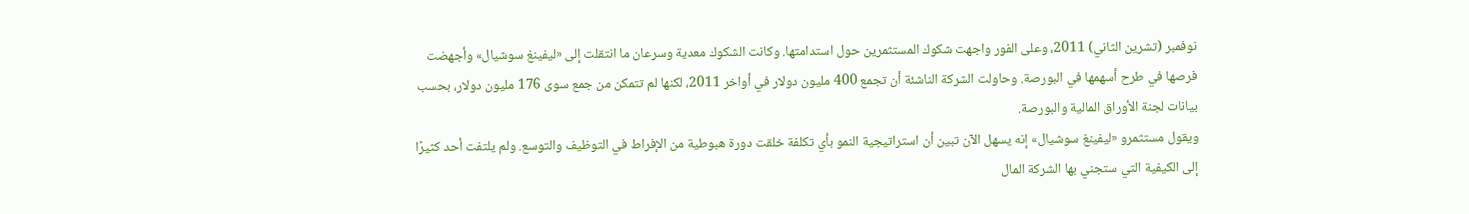نوفمبر (تشرين الثاني) 2011، وعلى الفور واجهت شكوك المستثمرين حول استدامتها. وكانت الشكوك معدية وسرعان ما انتقلت إلى «ليفينغ سوشيال» وأجهضت فرصها في طرح أسهمها في البورصة. وحاولت الشركة الناشئة أن تجمع 400 مليون دولار في أواخر 2011، لكنها لم تتمكن من جمع سوى 176 مليون دولار، بحسب بيانات لجنة الأوراق المالية والبورصة.
ويقول مستثمرو «ليفينغ سوشيال» إنه يسهل الآن تبين أن استراتيجية النمو بأي تكلفة خلقت دورة هبوطية من الإفراط في التوظيف والتوسع. ولم يلتفت أحد كثيرًا إلى الكيفية التي ستجني بها الشركة المال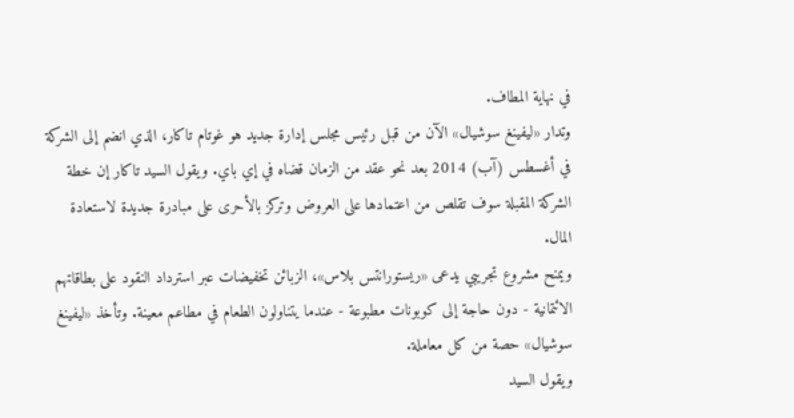في نهاية المطاف.
وتدار «ليفينغ سوشيال» الآن من قبل رئيس مجلس إدارة جديد هو غوتام تاكار، الذي انضم إلى الشركة في أغسطس (آب) 2014 بعد نحو عقد من الزمان قضاه في إي باي. ويقول السيد تاكار إن خطة الشركة المقبلة سوف تقلص من اعتمادها على العروض وتركز بالأحرى على مبادرة جديدة لاستعادة المال.
ويمنح مشروع تجريبي يدعى «ريستورانتس بلاس»، الزبائن تخفيضات عبر استرداد النقود على بطاقاتهم الائتمانية - دون حاجة إلى كوبونات مطبوعة - عندما يتناولون الطعام في مطاعم معينة. وتأخذ «ليفينغ سوشيال» حصة من كل معاملة.
ويقول السيد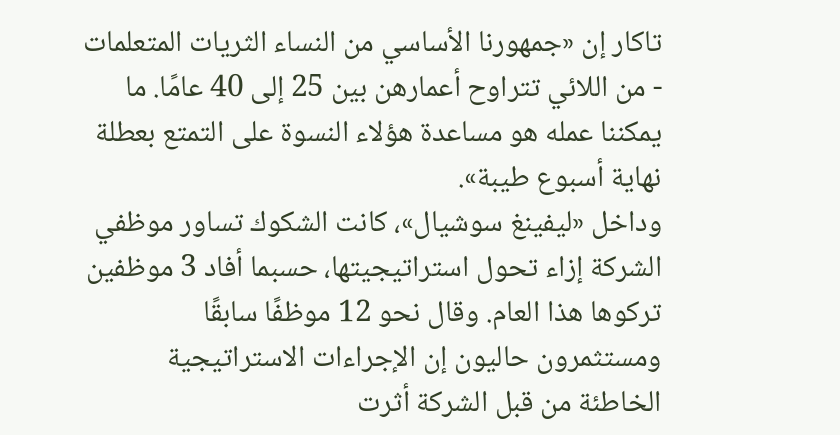تاكار إن «جمهورنا الأساسي من النساء الثريات المتعلمات - من اللائي تتراوح أعمارهن بين 25 إلى 40 عامًا. ما يمكننا عمله هو مساعدة هؤلاء النسوة على التمتع بعطلة نهاية أسبوع طيبة».
وداخل «ليفينغ سوشيال»، كانت الشكوك تساور موظفي الشركة إزاء تحول استراتيجيتها، حسبما أفاد 3 موظفين تركوها هذا العام. وقال نحو 12 موظفًا سابقًا ومستثمرون حاليون إن الإجراءات الاستراتيجية الخاطئة من قبل الشركة أثرت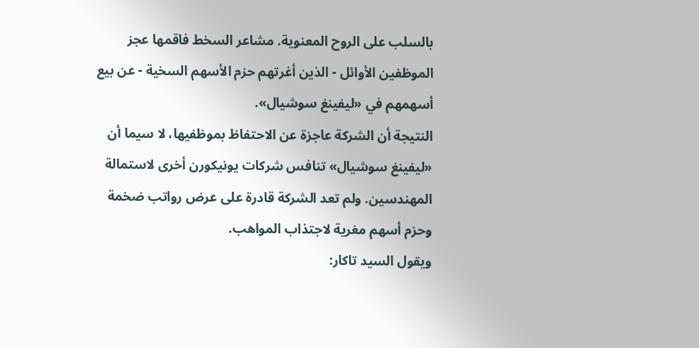بالسلب على الروح المعنوية. مشاعر السخط فاقمها عجز الموظفين الأوائل - الذين أغرتهم حزم الأسهم السخية - عن بيع أسهمهم في «ليفينغ سوشيال».
النتيجة أن الشركة عاجزة عن الاحتفاظ بموظفيها، لا سيما أن «ليفينغ سوشيال» تنافس شركات يونيكورن أخرى لاستمالة المهندسين. ولم تعد الشركة قادرة على عرض رواتب ضخمة وحزم أسهم مغرية لاجتذاب المواهب.
ويقول السيد تاكار: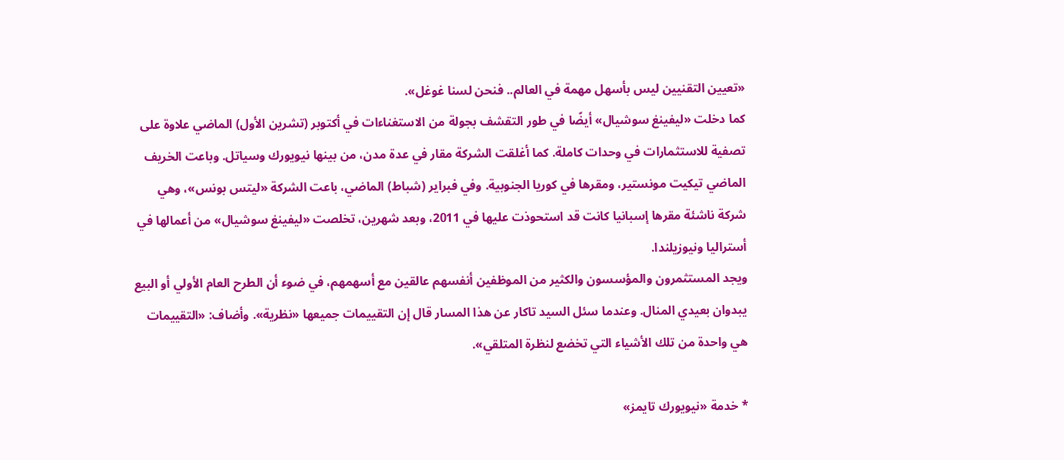«تعيين التقنيين ليس بأسهل مهمة في العالم.. فنحن لسنا غوغل».
كما دخلت «ليفينغ سوشيال» أيضًا في طور التقشف بجولة من الاستغناءات في أكتوبر (تشرين الأول) الماضي علاوة على تصفية للاستثمارات في وحدات كاملة. كما أغلقت الشركة مقار في عدة مدن، من بينها نيويورك وسياتل. وباعت الخريف الماضي تيكيت مونستير، ومقرها في كوريا الجنوبية. وفي فبراير (شباط) الماضي، باعت الشركة «ليتس بونس»، وهي شركة ناشئة مقرها إسبانيا كانت قد استحوذت عليها في 2011، وبعد شهرين، تخلصت «ليفينغ سوشيال» من أعمالها في أستراليا ونيوزيلندا.
ويجد المستثمرون والمؤسسون والكثير من الموظفين أنفسهم عالقين مع أسهمهم، في ضوء أن الطرح العام الأولي أو البيع يبدوان بعيدي المنال. وعندما سئل السيد تاكار عن هذا المسار قال إن التقييمات جميعها «نظرية». وأضاف: «التقييمات هي واحدة من تلك الأشياء التي تخضع لنظرة المتلقي».

* خدمة «نيويورك تايمز»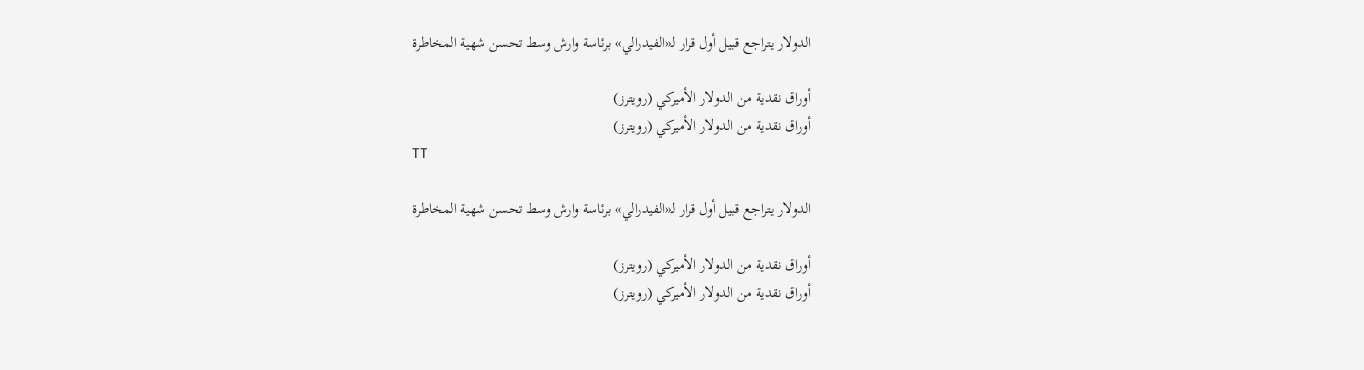الدولار يتراجع قبيل أول قرار لـ«الفيدرالي» برئاسة وارش وسط تحسن شهية المخاطرة

أوراق نقدية من الدولار الأميركي (رويترز)
أوراق نقدية من الدولار الأميركي (رويترز)
TT

الدولار يتراجع قبيل أول قرار لـ«الفيدرالي» برئاسة وارش وسط تحسن شهية المخاطرة

أوراق نقدية من الدولار الأميركي (رويترز)
أوراق نقدية من الدولار الأميركي (رويترز)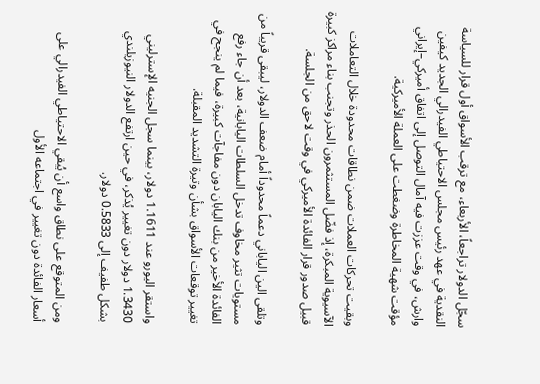سجّل الدولار تراجعاً، الأربعاء، مع ترقب الأسواق أول قرار للسياسة النقدية في عهد رئيس مجلس الاحتياطي الفيدرالي الجديد كيفين وارش، في وقت عززت فيه آمال التوصل إلى اتفاق أميركي–إيراني مؤقت شهية المخاطرة وضغطت على العملة الأميركية.

وبقيت تحركات العملات ضمن نطاقات محدودة خلال التعاملات الآسيوية المبكرة، إذ فضّل المستثمرون الحذر وتجنب بناء مراكز كبيرة قبيل صدور قرار الفائدة الأميركي في وقت لاحق من الجلسة.

وتلقى الين الياباني دعماً محدوداً أمام ضعف الدولار، ليبقى قريباً من مستويات تثير مخاوف تدخل السلطات اليابانية، بعد أن جاء رفع الفائدة الأخير من بنك اليابان دون مفاجآت كبيرة، فيما لم ينجح في تغيير توقعات الأسواق بشأن وتيرة التشديد المقبلة.

واستقر اليورو عند 1.1611 دولار، بينما سجل الجنيه الإسترليني 1.3430 دولار دون تغيير يُذكر، في حين ارتفع الدولار النيوزيلندي بشكل طفيف إلى 0.5833 دولار.

ومن المتوقع على نطاق واسع أن يُبقي الاحتياطي الفيدرالي على أسعار الفائدة دون تغيير في اجتماعه الأول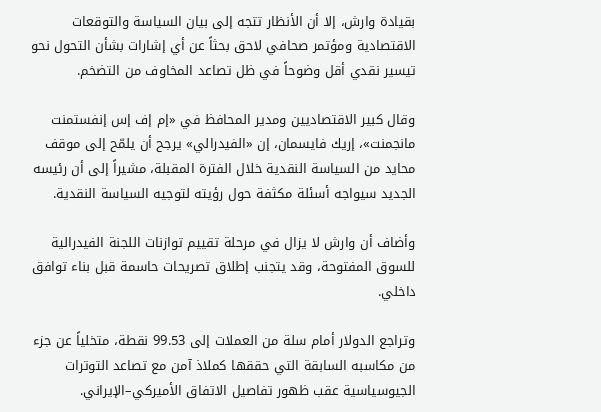بقيادة وارش، إلا أن الأنظار تتجه إلى بيان السياسة والتوقعات الاقتصادية ومؤتمر صحافي لاحق بحثاً عن أي إشارات بشأن التحول نحو تيسير نقدي أقل وضوحاً في ظل تصاعد المخاوف من التضخم.

وقال كبير الاقتصاديين ومدير المحافظ في «إم إف إس إنفستمنت مانجمنت»، إريك فايسمان، إن «الفيدرالي» يرجح أن يلمّح إلى موقف محايد من السياسة النقدية خلال الفترة المقبلة، مشيراً إلى أن رئيسه الجديد سيواجه أسئلة مكثفة حول رؤيته لتوجيه السياسة النقدية.

وأضاف أن وارش لا يزال في مرحلة تقييم توازنات اللجنة الفيدرالية للسوق المفتوحة، وقد يتجنب إطلاق تصريحات حاسمة قبل بناء توافق داخلي.

وتراجع الدولار أمام سلة من العملات إلى 99.53 نقطة، متخلياً عن جزء من مكاسبه السابقة التي حققها كملاذ آمن مع تصاعد التوترات الجيوسياسية عقب ظهور تفاصيل الاتفاق الأميركي–الإيراني.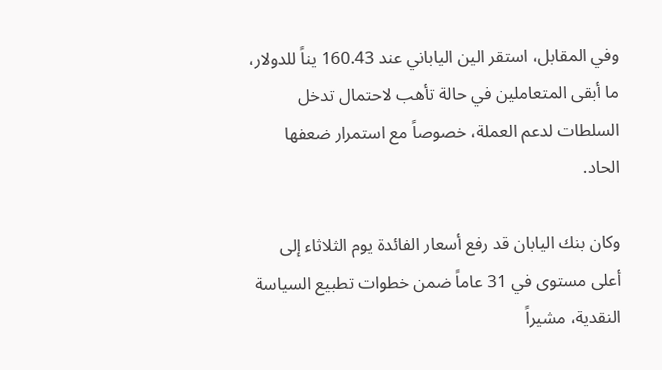وفي المقابل، استقر الين الياباني عند 160.43 يناً للدولار، ما أبقى المتعاملين في حالة تأهب لاحتمال تدخل السلطات لدعم العملة، خصوصاً مع استمرار ضعفها الحاد.

وكان بنك اليابان قد رفع أسعار الفائدة يوم الثلاثاء إلى أعلى مستوى في 31 عاماً ضمن خطوات تطبيع السياسة النقدية، مشيراً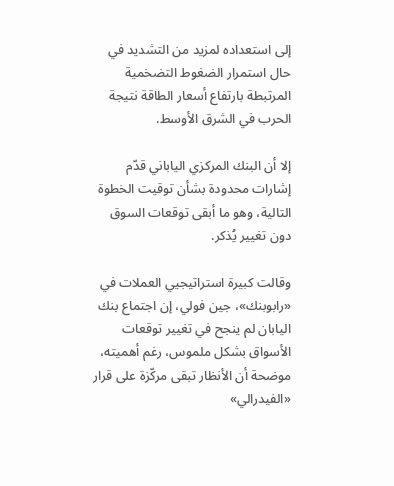إلى استعداده لمزيد من التشديد في حال استمرار الضغوط التضخمية المرتبطة بارتفاع أسعار الطاقة نتيجة الحرب في الشرق الأوسط.

إلا أن البنك المركزي الياباني قدّم إشارات محدودة بشأن توقيت الخطوة التالية، وهو ما أبقى توقعات السوق دون تغيير يُذكر.

وقالت كبيرة استراتيجيي العملات في «رابوبنك»، جين فولي، إن اجتماع بنك اليابان لم ينجح في تغيير توقعات الأسواق بشكل ملموس، رغم أهميته، موضحة أن الأنظار تبقى مركّزة على قرار «الفيدرالي»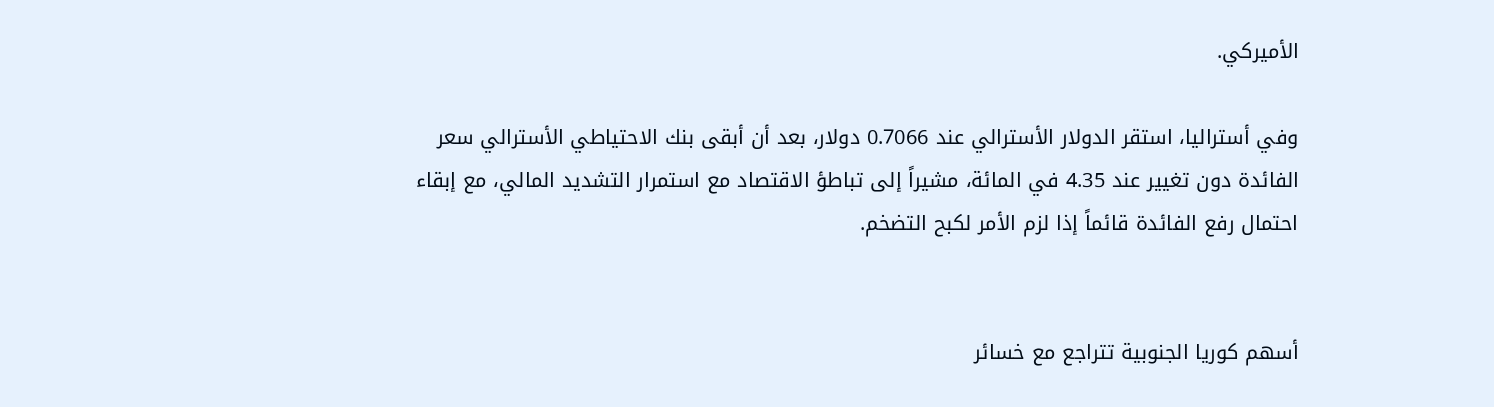الأميركي.

وفي أستراليا، استقر الدولار الأسترالي عند 0.7066 دولار، بعد أن أبقى بنك الاحتياطي الأسترالي سعر الفائدة دون تغيير عند 4.35 في المائة، مشيراً إلى تباطؤ الاقتصاد مع استمرار التشديد المالي، مع إبقاء احتمال رفع الفائدة قائماً إذا لزم الأمر لكبح التضخم.


أسهم كوريا الجنوبية تتراجع مع خسائر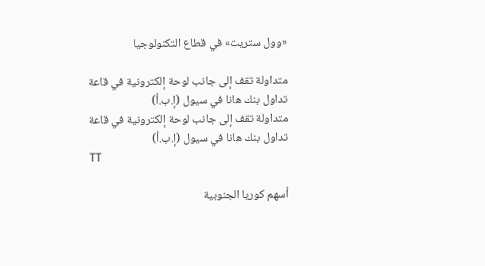«وول ستريت» في قطاع التكنولوجيا

متداولة تقف إلى جانب لوحة إلكترونية في قاعة تداول بنك هانا في سيول (إ.ب.أ)
متداولة تقف إلى جانب لوحة إلكترونية في قاعة تداول بنك هانا في سيول (إ.ب.أ)
TT

أسهم كوريا الجنوبية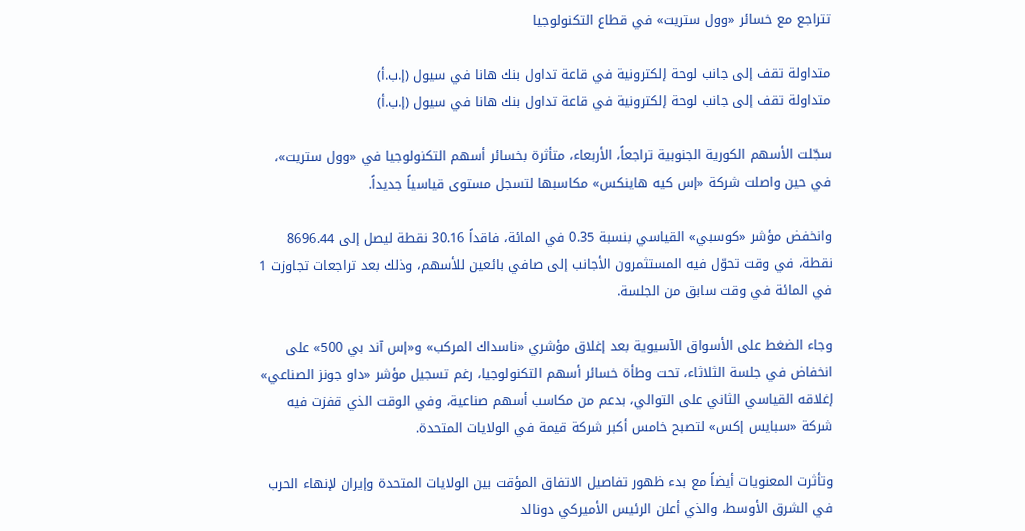تتراجع مع خسائر «وول ستريت» في قطاع التكنولوجيا

متداولة تقف إلى جانب لوحة إلكترونية في قاعة تداول بنك هانا في سيول (إ.ب.أ)
متداولة تقف إلى جانب لوحة إلكترونية في قاعة تداول بنك هانا في سيول (إ.ب.أ)

سجّلت الأسهم الكورية الجنوبية تراجعاً، الأربعاء، متأثرة بخسائر أسهم التكنولوجيا في «وول ستريت»، في حين واصلت شركة «إس كيه هاينكس» مكاسبها لتسجل مستوى قياسياً جديداً.

وانخفض مؤشر «كوسبي» القياسي بنسبة 0.35 في المائة، فاقداً 30.16 نقطة ليصل إلى 8696.44 نقطة، في وقت تحوّل فيه المستثمرون الأجانب إلى صافي بائعين للأسهم، وذلك بعد تراجعات تجاوزت 1 في المائة في وقت سابق من الجلسة.

وجاء الضغط على الأسواق الآسيوية بعد إغلاق مؤشري «ناسداك المركب» و«إس آند بي 500» على انخفاض في جلسة الثلاثاء، تحت وطأة خسائر أسهم التكنولوجيا، رغم تسجيل مؤشر «داو جونز الصناعي» إغلاقه القياسي الثاني على التوالي، بدعم من مكاسب أسهم صناعية، وفي الوقت الذي قفزت فيه شركة «سبايس إكس» لتصبح خامس أكبر شركة قيمة في الولايات المتحدة.

وتأثرت المعنويات أيضاً مع بدء ظهور تفاصيل الاتفاق المؤقت بين الولايات المتحدة وإيران لإنهاء الحرب في الشرق الأوسط، والذي أعلن الرئيس الأميركي دونالد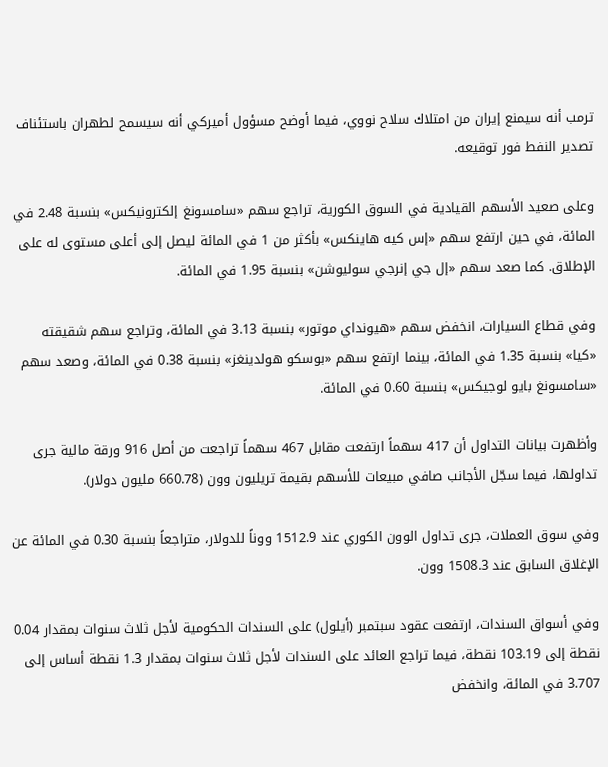ترمب أنه سيمنع إيران من امتلاك سلاح نووي، فيما أوضح مسؤول أميركي أنه سيسمح لطهران باستئناف تصدير النفط فور توقيعه.

وعلى صعيد الأسهم القيادية في السوق الكورية، تراجع سهم «سامسونغ إلكترونيكس» بنسبة 2.48 في المائة، في حين ارتفع سهم «إس كيه هاينكس» بأكثر من 1 في المائة ليصل إلى أعلى مستوى له على الإطلاق. كما صعد سهم «إل جي إنرجي سوليوشن» بنسبة 1.95 في المائة.

وفي قطاع السيارات، انخفض سهم «هيونداي موتور» بنسبة 3.13 في المائة، وتراجع سهم شقيقته «كيا» بنسبة 1.35 في المائة، بينما ارتفع سهم «بوسكو هولدينغز» بنسبة 0.38 في المائة، وصعد سهم «سامسونغ بايو لوجيكس» بنسبة 0.60 في المائة.

وأظهرت بيانات التداول أن 417 سهماً ارتفعت مقابل 467 سهماً تراجعت من أصل 916 ورقة مالية جرى تداولها، فيما سجّل الأجانب صافي مبيعات للأسهم بقيمة تريليون وون (660.78 مليون دولار).

وفي سوق العملات، جرى تداول الوون الكوري عند 1512.9 ووناً للدولار، متراجعاً بنسبة 0.30 في المائة عن الإغلاق السابق عند 1508.3 وون.

وفي أسواق السندات، ارتفعت عقود سبتمبر (أيلول) على السندات الحكومية لأجل ثلاث سنوات بمقدار 0.04 نقطة إلى 103.19 نقطة، فيما تراجع العائد على السندات لأجل ثلاث سنوات بمقدار 1.3 نقطة أساس إلى 3.707 في المائة، وانخفض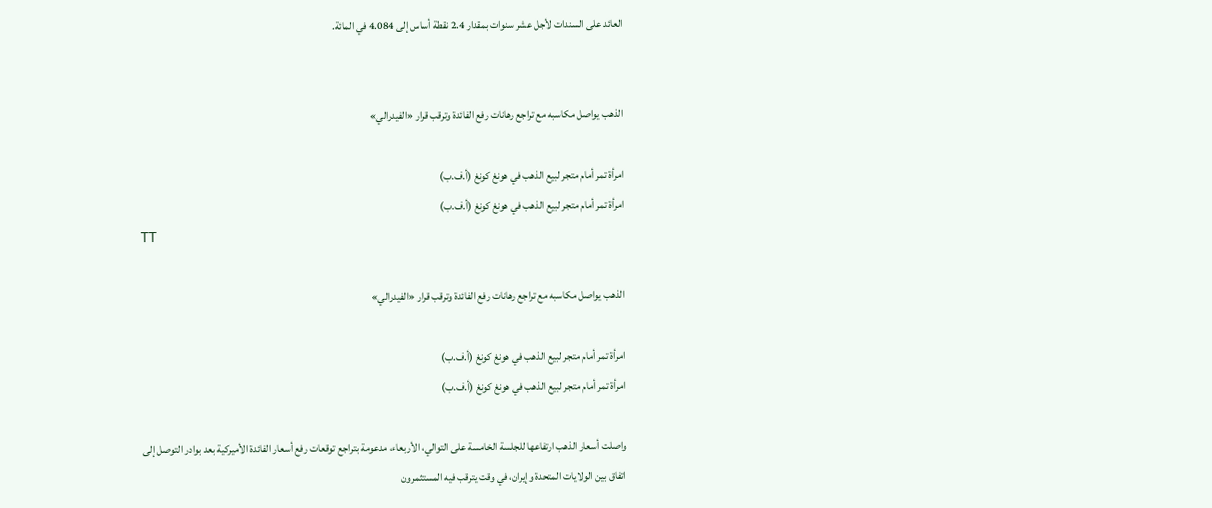العائد على السندات لأجل عشر سنوات بمقدار 2.4 نقطة أساس إلى 4.084 في المائة.


الذهب يواصل مكاسبه مع تراجع رهانات رفع الفائدة وترقب قرار «الفيدرالي»

امرأة تمر أمام متجر لبيع الذهب في هونغ كونغ (أ.ف.ب)
امرأة تمر أمام متجر لبيع الذهب في هونغ كونغ (أ.ف.ب)
TT

الذهب يواصل مكاسبه مع تراجع رهانات رفع الفائدة وترقب قرار «الفيدرالي»

امرأة تمر أمام متجر لبيع الذهب في هونغ كونغ (أ.ف.ب)
امرأة تمر أمام متجر لبيع الذهب في هونغ كونغ (أ.ف.ب)

واصلت أسعار الذهب ارتفاعها للجلسة الخامسة على التوالي، الأربعاء، مدعومة بتراجع توقعات رفع أسعار الفائدة الأميركية بعد بوادر التوصل إلى اتفاق بين الولايات المتحدة وإيران، في وقت يترقب فيه المستثمرون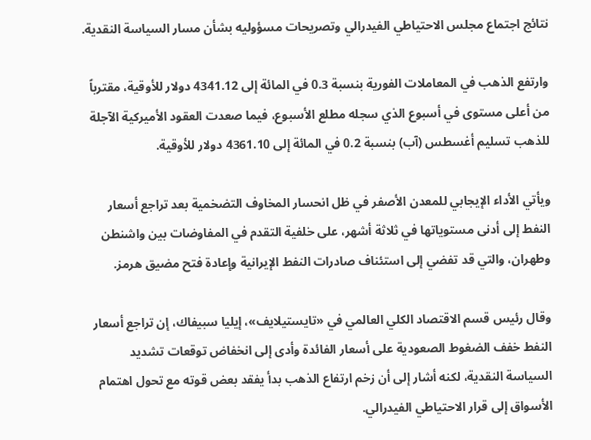نتائج اجتماع مجلس الاحتياطي الفيدرالي وتصريحات مسؤوليه بشأن مسار السياسة النقدية.

وارتفع الذهب في المعاملات الفورية بنسبة 0.3 في المائة إلى 4341.12 دولار للأوقية، مقترباً من أعلى مستوى في أسبوع الذي سجله مطلع الأسبوع، فيما صعدت العقود الأميركية الآجلة للذهب تسليم أغسطس (آب) بنسبة 0.2 في المائة إلى 4361.10 دولار للأوقية.

ويأتي الأداء الإيجابي للمعدن الأصفر في ظل انحسار المخاوف التضخمية بعد تراجع أسعار النفط إلى أدنى مستوياتها في ثلاثة أشهر، على خلفية التقدم في المفاوضات بين واشنطن وطهران، والتي قد تفضي إلى استئناف صادرات النفط الإيرانية وإعادة فتح مضيق هرمز.

وقال رئيس قسم الاقتصاد الكلي العالمي في «تايستيلايف»، إيليا سبيفاك، إن تراجع أسعار النفط خفف الضغوط الصعودية على أسعار الفائدة وأدى إلى انخفاض توقعات تشديد السياسة النقدية، لكنه أشار إلى أن زخم ارتفاع الذهب بدأ يفقد بعض قوته مع تحول اهتمام الأسواق إلى قرار الاحتياطي الفيدرالي.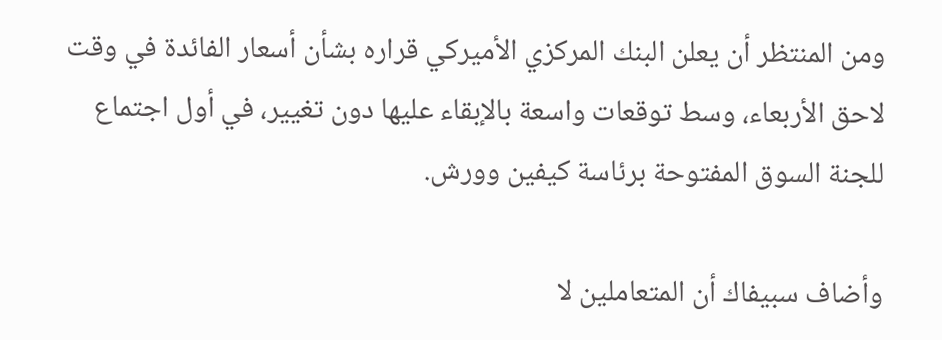ومن المنتظر أن يعلن البنك المركزي الأميركي قراره بشأن أسعار الفائدة في وقت لاحق الأربعاء، وسط توقعات واسعة بالإبقاء عليها دون تغيير، في أول اجتماع للجنة السوق المفتوحة برئاسة كيفين وورش.

وأضاف سبيفاك أن المتعاملين لا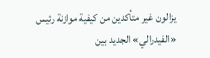يزالون غير متأكدين من كيفية موازنة رئيس «الفيدرالي» الجديد بين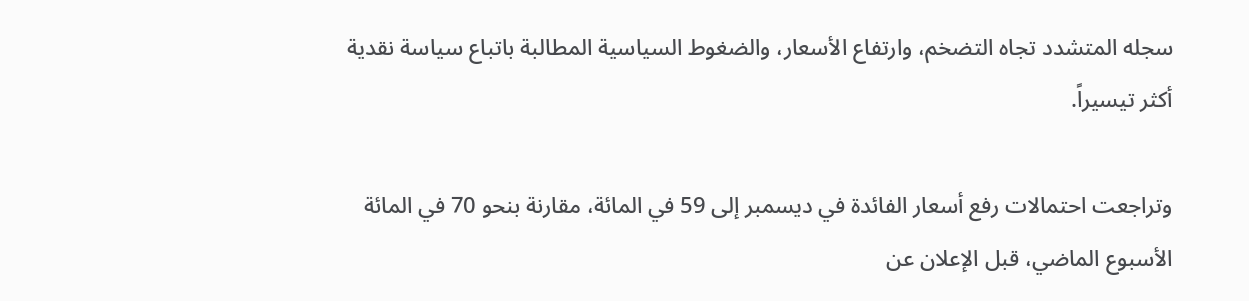سجله المتشدد تجاه التضخم، وارتفاع الأسعار، والضغوط السياسية المطالبة باتباع سياسة نقدية أكثر تيسيراً.

وتراجعت احتمالات رفع أسعار الفائدة في ديسمبر إلى 59 في المائة، مقارنة بنحو 70 في المائة الأسبوع الماضي، قبل الإعلان عن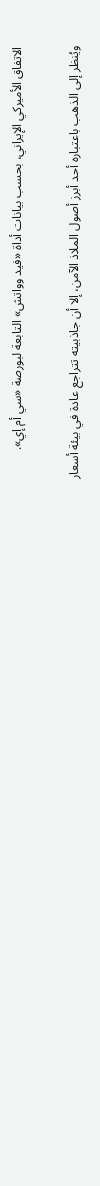الاتفاق الأميركي الإيراني، بحسب بيانات أداة «فيد وواتش» التابعة لبورصة «سي أم إي».

ويُنظر إلى الذهب باعتباره أحد أبرز أصول الملاذ الآمن، إلا أن جاذبيته تتراجع عادة في بيئة أسعار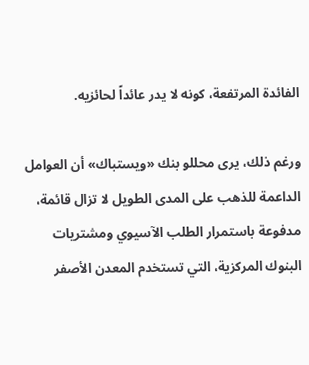الفائدة المرتفعة، كونه لا يدر عائداً لحائزيه.

ورغم ذلك، يرى محللو بنك «ويستباك» أن العوامل الداعمة للذهب على المدى الطويل لا تزال قائمة، مدفوعة باستمرار الطلب الآسيوي ومشتريات البنوك المركزية، التي تستخدم المعدن الأصفر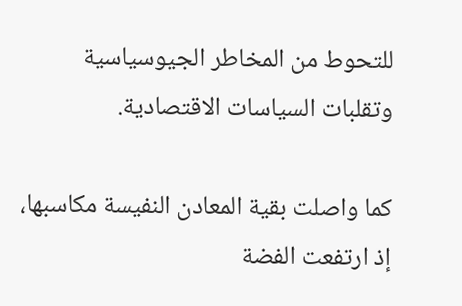للتحوط من المخاطر الجيوسياسية وتقلبات السياسات الاقتصادية.

كما واصلت بقية المعادن النفيسة مكاسبها، إذ ارتفعت الفضة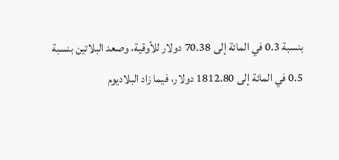بنسبة 0.3 في المائة إلى 70.38 دولار للأوقية، وصعد البلاتين بنسبة 0.5 في المائة إلى 1812.80 دولار، فيما زاد البلاديوم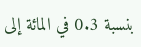بنسبة 0.3 في المائة إلى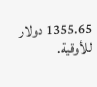1355.65 دولار للأوقية.